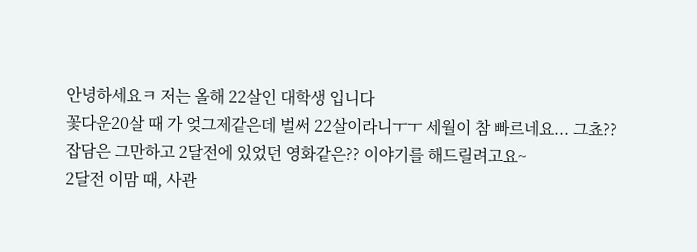안녕하세요ㅋ 저는 올해 22살인 대학생 입니다
꽃다운20살 때 가 엊그제같은데 벌써 22살이라니ㅜㅜ 세월이 참 빠르네요... 그쵸??
잡담은 그만하고 2달전에 있었던 영화같은?? 이야기를 해드릴려고요~
2달전 이맘 때, 사관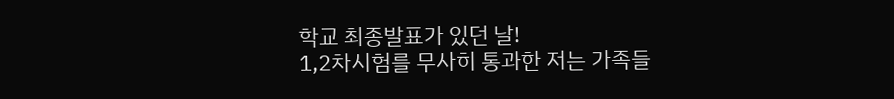학교 최종발표가 있던 날!
1,2차시험를 무사히 통과한 저는 가족들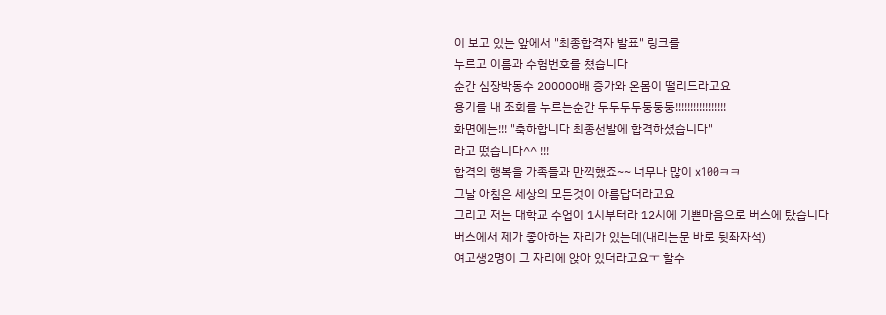이 보고 있는 앞에서 "최종합격자 발표" 링크를
누르고 이름과 수험번호를 쳤습니다
순간 심장박동수 200000배 증가와 온몸이 떨리드라고요
용기를 내 조회를 누르는순간 두두두두둥둥둥!!!!!!!!!!!!!!!!!
화면에는!!! "축하합니다 최종선발에 합격하셨습니다"
라고 떴습니다^^ !!!
합격의 행복을 가족들과 만끽했죠~~ 너무나 많이 x100ㅋㅋ
그날 아침은 세상의 모든것이 아름답더라고요
그리고 저는 대학교 수업이 1시부터라 12시에 기쁜마음으로 버스에 탔습니다
버스에서 제가 좋아하는 자리가 있는데(내리는문 바로 뒷좌자석)
여고생2명이 그 자리에 앉아 있더라고요ㅜ 할수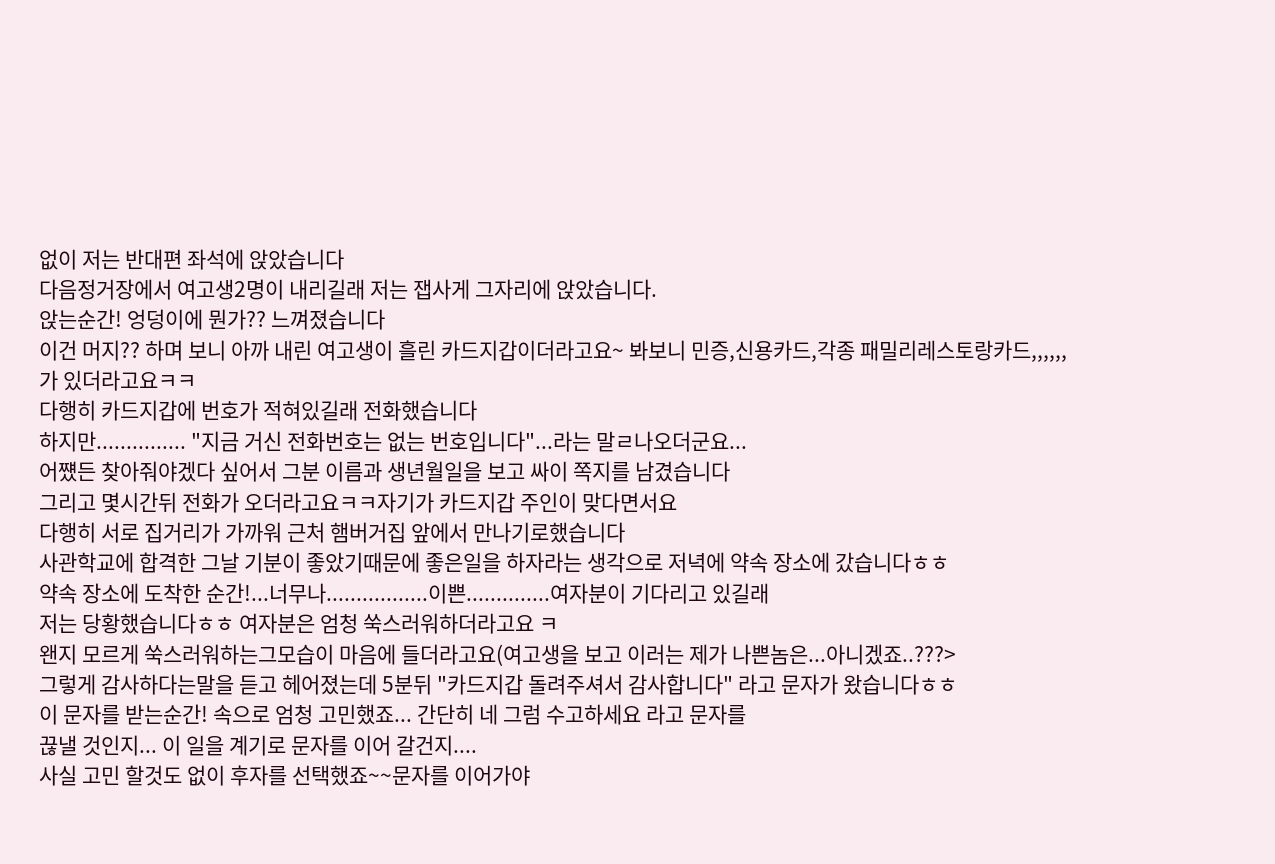없이 저는 반대편 좌석에 앉았습니다
다음정거장에서 여고생2명이 내리길래 저는 잽사게 그자리에 앉았습니다.
앉는순간! 엉덩이에 뭔가?? 느껴졌습니다
이건 머지?? 하며 보니 아까 내린 여고생이 흘린 카드지갑이더라고요~ 봐보니 민증,신용카드,각종 패밀리레스토랑카드,,,,,,가 있더라고요ㅋㅋ
다행히 카드지갑에 번호가 적혀있길래 전화했습니다
하지만............... "지금 거신 전화번호는 없는 번호입니다"...라는 말ㄹ나오더군요...
어쩄든 찾아줘야겠다 싶어서 그분 이름과 생년월일을 보고 싸이 쪽지를 남겼습니다
그리고 몇시간뒤 전화가 오더라고요ㅋㅋ자기가 카드지갑 주인이 맞다면서요
다행히 서로 집거리가 가까워 근처 햄버거집 앞에서 만나기로했습니다
사관학교에 합격한 그날 기분이 좋았기때문에 좋은일을 하자라는 생각으로 저녁에 약속 장소에 갔습니다ㅎㅎ
약속 장소에 도착한 순간!...너무나.................이쁜..............여자분이 기다리고 있길래
저는 당황했습니다ㅎㅎ 여자분은 엄청 쑥스러워하더라고요 ㅋ
왠지 모르게 쑥스러워하는그모습이 마음에 들더라고요(여고생을 보고 이러는 제가 나쁜놈은...아니겠죠..???>
그렇게 감사하다는말을 듣고 헤어졌는데 5분뒤 "카드지갑 돌려주셔서 감사합니다" 라고 문자가 왔습니다ㅎㅎ
이 문자를 받는순간! 속으로 엄청 고민했죠... 간단히 네 그럼 수고하세요 라고 문자를
끊낼 것인지... 이 일을 계기로 문자를 이어 갈건지....
사실 고민 할것도 없이 후자를 선택했죠~~문자를 이어가야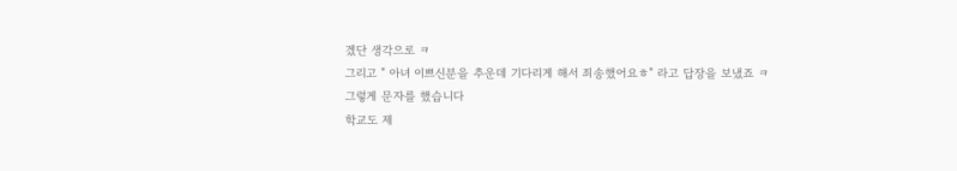겠단 생각으로 ㅋ
그리고 " 아녀 이쁘신분을 추운데 기다리게 해서 죄송했어요ㅎ" 라고 답장을 보냈죠 ㅋ
그렇게 문자를 했습니다
학교도 제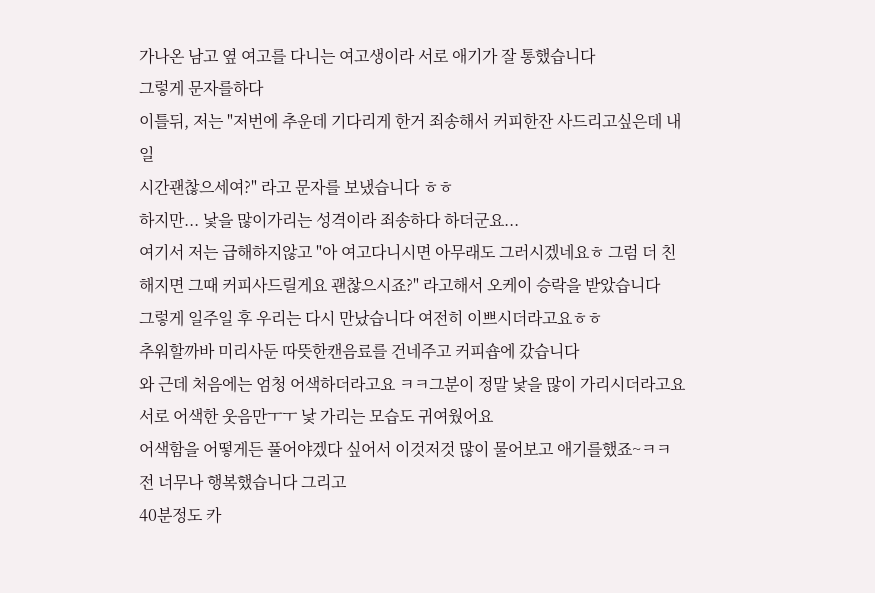가나온 남고 옆 여고를 다니는 여고생이라 서로 애기가 잘 통했습니다
그렇게 문자를하다
이틀뒤, 저는 "저번에 추운데 기다리게 한거 죄송해서 커피한잔 사드리고싶은데 내일
시간괜찮으세여?" 라고 문자를 보냈습니다 ㅎㅎ
하지만... 낯을 많이가리는 성격이라 죄송하다 하더군요...
여기서 저는 급해하지않고 "아 여고다니시면 아무래도 그러시겠네요ㅎ 그럼 더 친해지면 그때 커피사드릴게요 괜찮으시죠?" 라고해서 오케이 승락을 받았습니다
그렇게 일주일 후 우리는 다시 만났습니다 여전히 이쁘시더라고요ㅎㅎ
추워할까바 미리사둔 따뜻한캔음료를 건네주고 커피숍에 갔습니다
와 근데 처음에는 엄청 어색하더라고요 ㅋㅋ그분이 정말 낯을 많이 가리시더라고요 서로 어색한 웃음만ㅜㅜ 낯 가리는 모습도 귀여웠어요
어색함을 어떻게든 풀어야겠다 싶어서 이것저것 많이 물어보고 애기를했죠~ㅋㅋ
전 너무나 행복했습니다 그리고
40분정도 카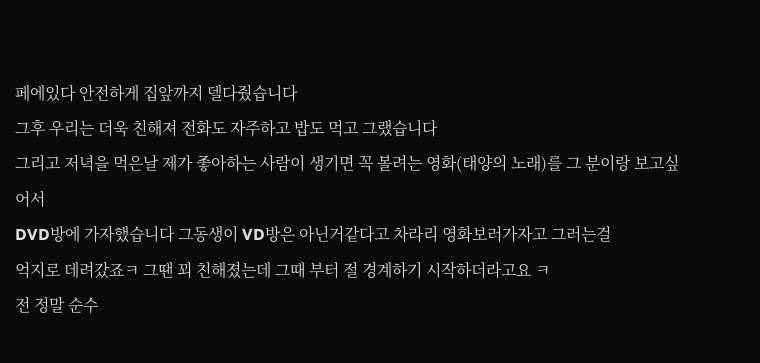페에있다 안전하게 집앞까지 델다줬습니다
그후 우리는 더욱 친해져 전화도 자주하고 밥도 먹고 그랬습니다
그리고 저녁을 먹은날 제가 좋아하는 사람이 생기면 꼭 볼려는 영화(태양의 노래)를 그 분이랑 보고싶어서
DVD방에 가자했습니다 그동생이 VD방은 아닌거같다고 차라리 영화보러가자고 그러는걸
억지로 데려갔죠ㅋ 그땐 꾀 친해졌는데 그때 부터 절 경계하기 시작하더라고요 ㅋ
전 정말 순수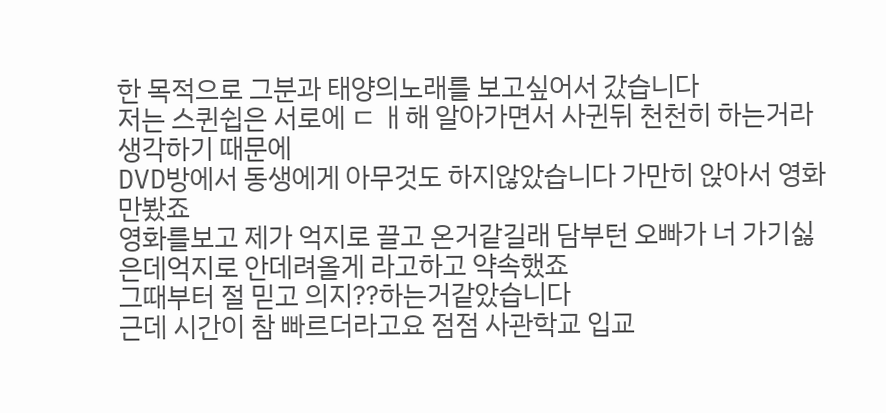한 목적으로 그분과 태양의노래를 보고싶어서 갔습니다
저는 스퀸쉽은 서로에 ㄷ ㅐ해 알아가면서 사귄뒤 천천히 하는거라 생각하기 때문에
DVD방에서 동생에게 아무것도 하지않았습니다 가만히 앉아서 영화만봤죠
영화를보고 제가 억지로 끌고 온거같길래 담부턴 오빠가 너 가기싫은데억지로 안데려올게 라고하고 약속했죠
그때부터 절 믿고 의지??하는거같았습니다
근데 시간이 참 빠르더라고요 점점 사관학교 입교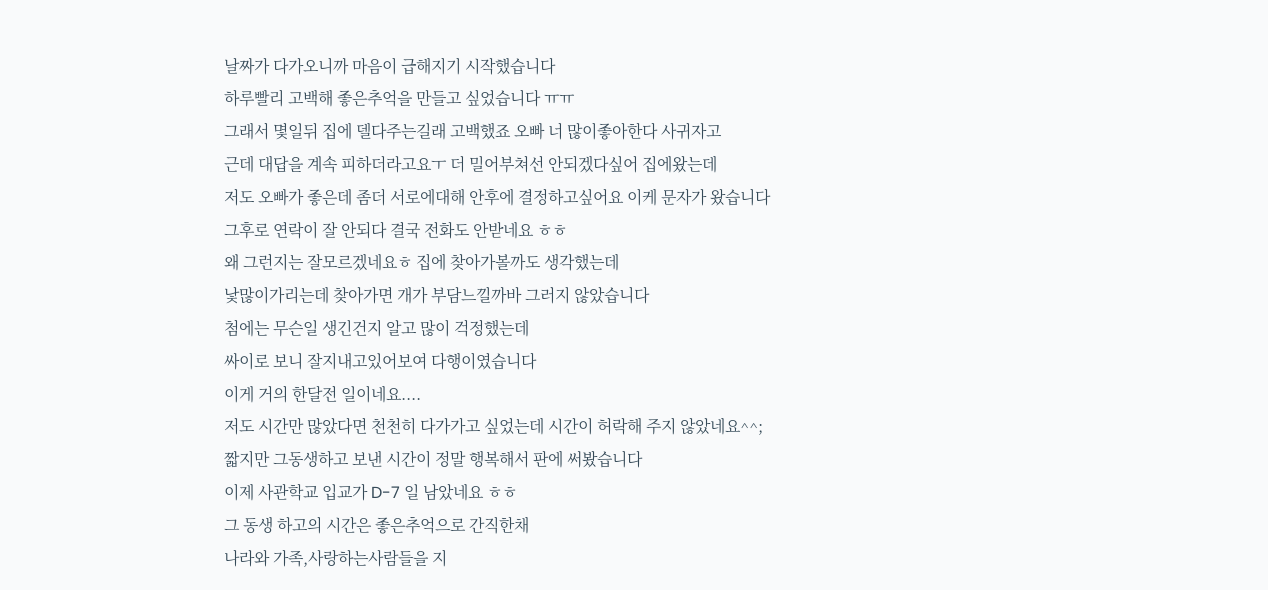날짜가 다가오니까 마음이 급해지기 시작했습니다
하루빨리 고백해 좋은추억을 만들고 싶었습니다 ㅠㅠ
그래서 몇일뒤 집에 델다주는길래 고백했죠 오빠 너 많이좋아한다 사귀자고
근데 대답을 계속 피하더라고요ㅜ 더 밀어부쳐선 안되겠다싶어 집에왔는데
저도 오빠가 좋은데 좀더 서로에대해 안후에 결정하고싶어요 이케 문자가 왔습니다
그후로 연락이 잘 안되다 결국 전화도 안받네요 ㅎㅎ
왜 그런지는 잘모르겠네요ㅎ 집에 찾아가볼까도 생각했는데
낯많이가리는데 찾아가면 개가 부담느낄까바 그러지 않았습니다
첨에는 무슨일 생긴건지 알고 많이 걱정했는데
싸이로 보니 잘지내고있어보여 다행이였습니다
이게 거의 한달전 일이네요....
저도 시간만 많았다면 천천히 다가가고 싶었는데 시간이 허락해 주지 않았네요^^;
짧지만 그동생하고 보낸 시간이 정말 행복해서 판에 써봤습니다
이제 사관학교 입교가 D-7 일 남았네요 ㅎㅎ
그 동생 하고의 시간은 좋은추억으로 간직한채
나라와 가족,사랑하는사람들을 지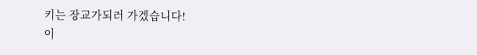키는 장교가되러 가겠습니다!
이